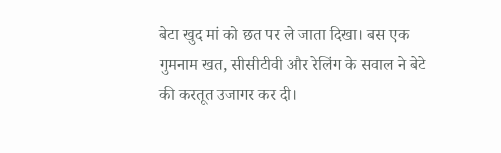बेटा खुद मां को छत पर ले जाता दिखा। बस एक गुमनाम खत, सीसीटीवी और रेलिंग के सवाल ने बेटे की करतूत उजागर कर दी।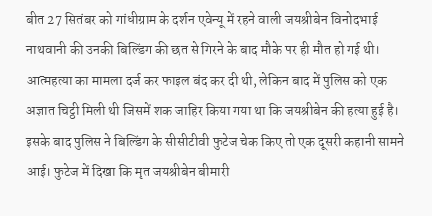बीत 27 सितंबर को गांधीग्राम के दर्शन एवेन्यू में रहने वाली जयश्रीबेन विनोदभाई नाथवानी की उनकी बिल्डिंग की छत से गिरने के बाद मौके पर ही मौत हो गई थी। आत्महत्या का मामला दर्ज कर फाइल बंद कर दी थी, लेकिन बाद में पुलिस को एक अज्ञात चिट्ठी मिली थी जिसमें शक जाहिर किया गया था कि जयश्रीबेन की हत्या हुई है।
इसके बाद पुलिस ने बिल्डिंग के सीसीटीवी फुटेज चेक किए तो एक दूसरी कहानी सामने आई। फुटेज में दिखा कि मृत जयश्रीबेन बीमारी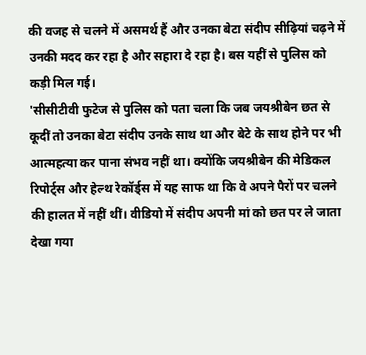की वजह से चलने में असमर्थ हैं और उनका बेटा संदीप सीढ़ियां चढ़ने में उनकी मदद कर रहा है और सहारा दे रहा है। बस यहीं से पुलिस को कड़ी मिल गई।
'सीसीटीवी फुटेज से पुलिस को पता चला कि जब जयश्रीबेन छत से कूदीं तो उनका बेटा संदीप उनके साथ था और बेटे के साथ होने पर भी आत्महत्या कर पाना संभव नहीं था। क्योंकि जयश्रीबेन की मेडिकल रिपोर्ट्स और हेल्थ रेकॉर्ड्स में यह साफ था कि वे अपने पैरों पर चलने की हालत में नहीं थीं। वीडियो में संदीप अपनी मां को छत पर ले जाता देखा गया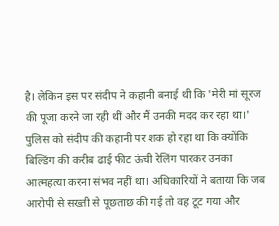है। लेकिन इस पर संदीप ने कहानी बनाई थी कि 'मेरी मां सूरज की पूजा करने जा रही थीं और मैं उनकी मदद कर रहा था।'
पुलिस को संदीप की कहानी पर शक हो रहा था कि क्योंकि बिल्डिंग की करीब ढाई फीट ऊंची रेलिंग पारकर उनका आत्महत्या करना संभव नहीं था। अधिकारियों ने बताया कि जब आरोपी से सख्ती से पूछताछ की गई तो वह टूट गया और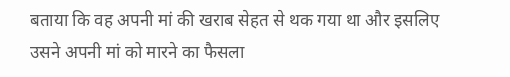बताया कि वह अपनी मां की खराब सेहत से थक गया था और इसलिए उसने अपनी मां को मारने का फैसला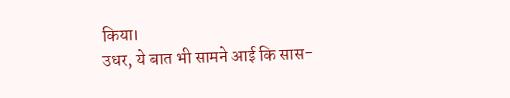किया।
उधर, ये बात भी सामने आई कि सास-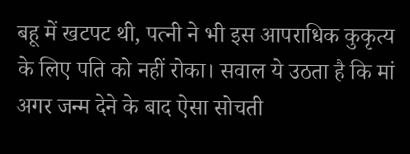बहू में खटपट थी, पत्नी ने भी इस आपराधिक कुकृत्य के लिए पति को नहीं रोका। सवाल ये उठता है कि मां अगर जन्म देने के बाद ऐसा सोचती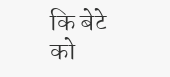कि बेटे को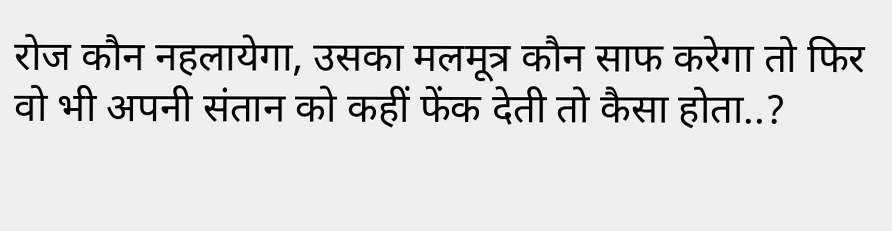रोज कौन नहलायेगा, उसका मलमूत्र कौन साफ करेगा तो फिर वो भी अपनी संतान को कहीं फेंक देती तो कैसा होता..?